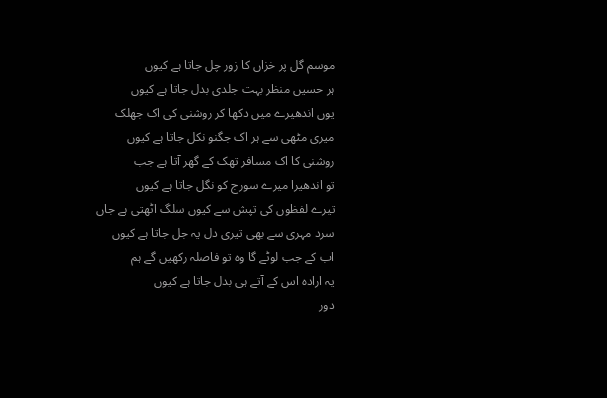موسم گل پر خزاں کا زور چل جاتا ہے کیوں
ہر حسیں منظر بہت جلدی بدل جاتا ہے کیوں
یوں اندھیرے میں دکھا کر روشنی کی اک جھلک
میری مٹھی سے ہر اک جگنو نکل جاتا ہے کیوں
روشنی کا اک مسافر تھک کے گھر آتا ہے جب
تو اندھیرا میرے سورج کو نگل جاتا ہے کیوں
تیرے لفظوں کی تپش سے کیوں سلگ اٹھتی ہے جاں
سرد مہری سے بھی تیری دل یہ جل جاتا ہے کیوں
اب کے جب لوٹے گا وہ تو فاصلہ رکھیں گے ہم
یہ ارادہ اس کے آتے ہی بدل جاتا ہے کیوں
دور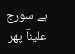ہے سورج علیناؔ پھر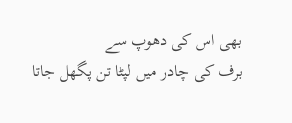بھی اس کی دھوپ سے
برف کی چادر میں لپٹا تن پگھل جاتا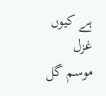ہے کیوں
غزل
موسم گل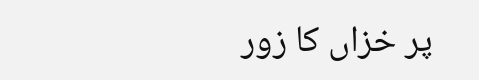پر خزاں کا زور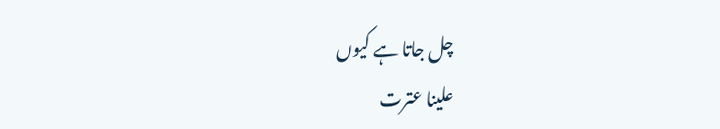چل جاتا ہے کیوں
علینا عترت